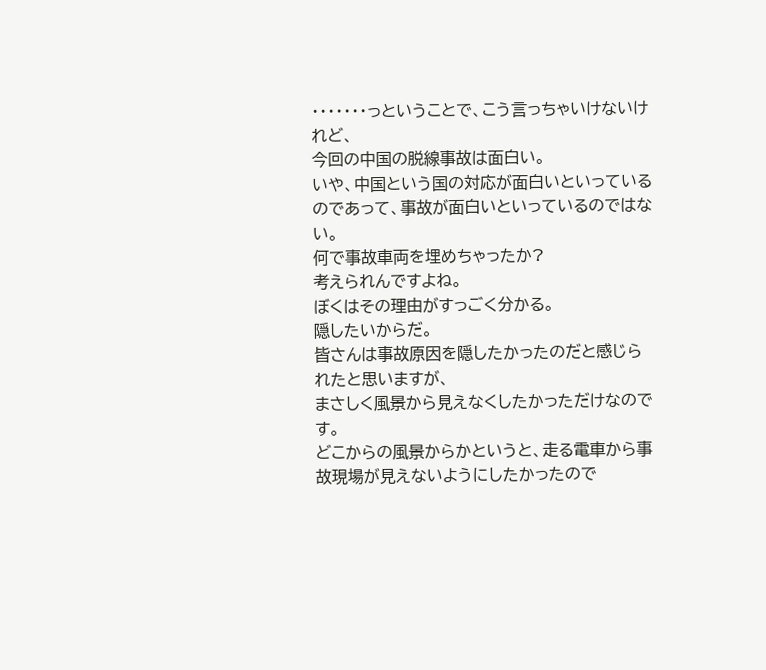・・・・・・・っということで、こう言っちゃいけないけれど、
今回の中国の脱線事故は面白い。
いや、中国という国の対応が面白いといっているのであって、事故が面白いといっているのではない。
何で事故車両を埋めちゃったか?
考えられんですよね。
ぼくはその理由がすっごく分かる。
隠したいからだ。
皆さんは事故原因を隠したかったのだと感じられたと思いますが、
まさしく風景から見えなくしたかっただけなのです。
どこからの風景からかというと、走る電車から事故現場が見えないようにしたかったので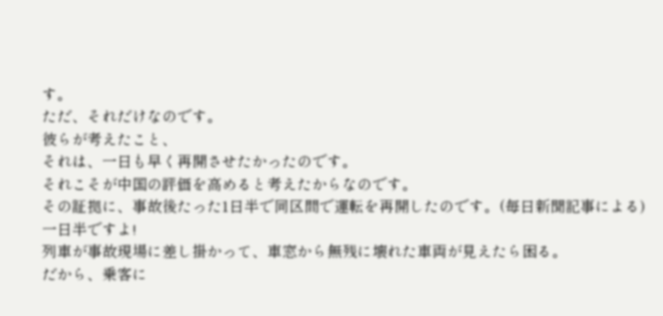す。
ただ、それだけなのです。
彼らが考えたこと、
それは、一日も早く再開させたかったのです。
それこそが中国の評価を高めると考えたからなのです。
その証拠に、事故後たった1日半で同区間で運転を再開したのです。(毎日新聞記事による)
一日半ですよ!
列車が事故現場に差し掛かって、車窓から無残に壊れた車両が見えたら困る。
だから、乗客に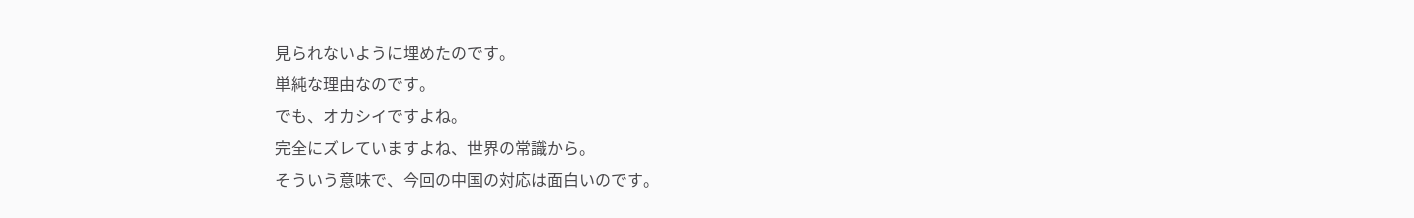見られないように埋めたのです。
単純な理由なのです。
でも、オカシイですよね。
完全にズレていますよね、世界の常識から。
そういう意味で、今回の中国の対応は面白いのです。